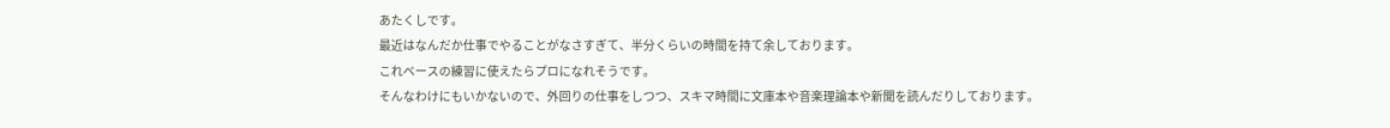あたくしです。
最近はなんだか仕事でやることがなさすぎて、半分くらいの時間を持て余しております。
これベースの練習に使えたらプロになれそうです。
そんなわけにもいかないので、外回りの仕事をしつつ、スキマ時間に文庫本や音楽理論本や新聞を読んだりしております。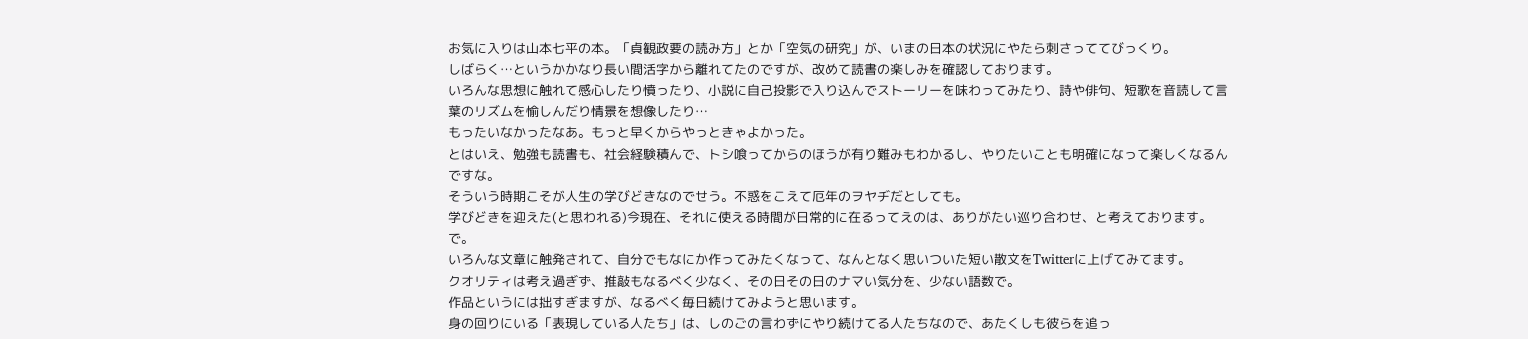お気に入りは山本七平の本。「貞観政要の読み方」とか「空気の研究」が、いまの日本の状況にやたら刺さっててびっくり。
しばらく…というかかなり長い間活字から離れてたのですが、改めて読書の楽しみを確認しております。
いろんな思想に触れて感心したり憤ったり、小説に自己投影で入り込んでストーリーを味わってみたり、詩や俳句、短歌を音読して言葉のリズムを愉しんだり情景を想像したり…
もったいなかったなあ。もっと早くからやっときゃよかった。
とはいえ、勉強も読書も、社会経験積んで、トシ喰ってからのほうが有り難みもわかるし、やりたいことも明確になって楽しくなるんですな。
そういう時期こそが人生の学びどきなのでせう。不惑をこえて厄年のヲヤヂだとしても。
学びどきを迎えた(と思われる)今現在、それに使える時間が日常的に在るってえのは、ありがたい巡り合わせ、と考えております。
で。
いろんな文章に触発されて、自分でもなにか作ってみたくなって、なんとなく思いついた短い散文をTwitterに上げてみてます。
クオリティは考え過ぎず、推敲もなるべく少なく、その日その日のナマい気分を、少ない語数で。
作品というには拙すぎますが、なるべく毎日続けてみようと思います。
身の回りにいる「表現している人たち」は、しのごの言わずにやり続けてる人たちなので、あたくしも彼らを追っ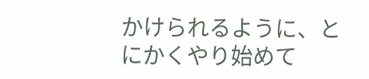かけられるように、とにかくやり始めて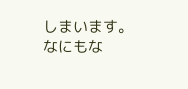しまいます。
なにもな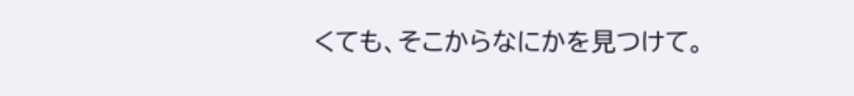くても、そこからなにかを見つけて。